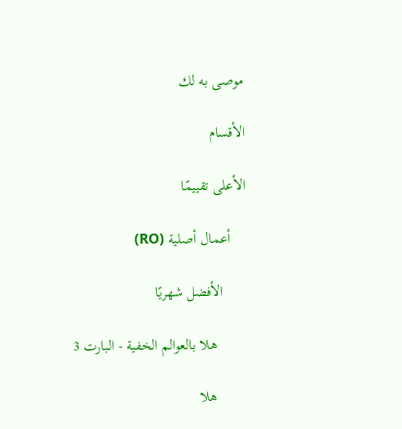موصى به لك

الأقسام

الأعلى تقييمًا

    أعمال أصلية (RO)

      الأفضل شهريًا

        هلا بالعوالم الخفية - البارت 3

        هلا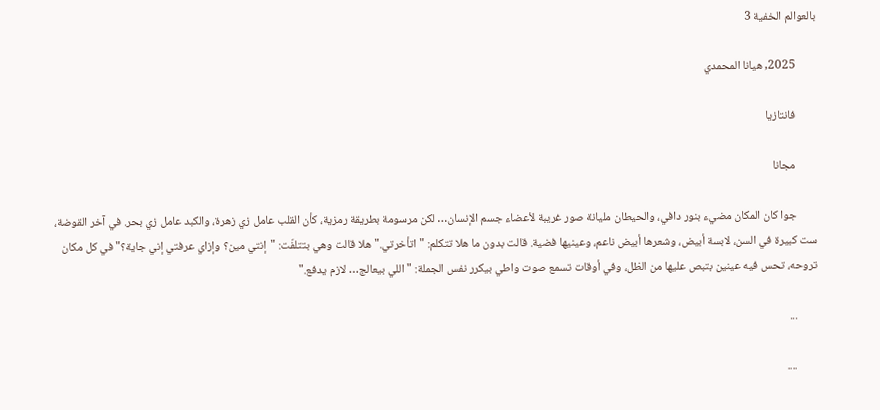بالعوالم الخفية 3

        2025, هيانا المحمدي

        فانتازيا

        مجانا

        جوا كان المكان مضيء بنور دافي، والحيطان مليانة صور غريبة لأعضاء جسم الإنسان… لكن مرسومة بطريقة رمزية، كأن القلب عامل زي زهرة، والكبد عامل زي بحر. في آخر القوضة، ست كبيرة في السن، لابسة أبيض، وشعرها أبيض ناعم، وعينيها فضية. قالت بدون ما هلا تتكلم: "اتأخرتي." هلا قالت وهي بتتلفّت: "إنتي مين؟ وإزاي عرفتي إني جاية؟" في كل مكان تروحه، تحس فيه عينين بتبص عليها من الظل، وفي أوقات تسمع صوت واطي بيكرر نفس الجملة: "اللي بيعالج… لازم يدفع."

        ...

        ....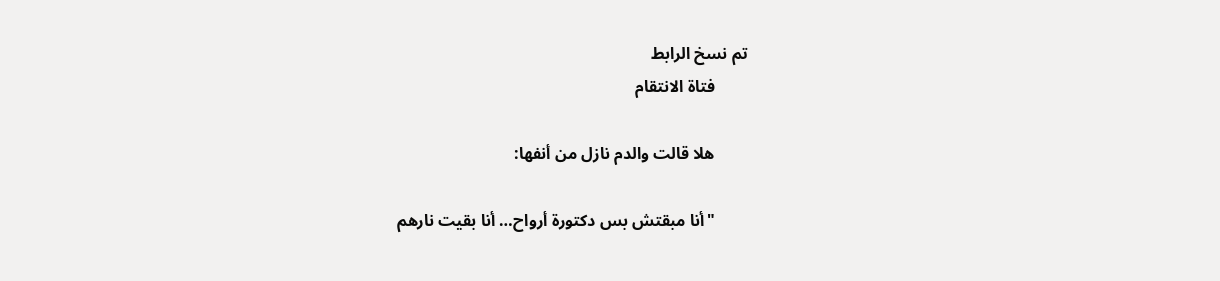تم نسخ الرابط
        فتاة الانتقام

        هلا قالت والدم نازل من أنفها:

        "أنا مبقتش بس دكتورة أرواح… أنا بقيت نارهم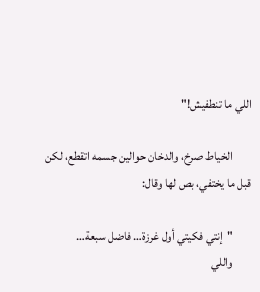اللي ما تنطفيش!"

        الخياط صرخ، والدخان حوالين جسمه اتقطع، لكن قبل ما يختفي، بص لها وقال:

        "إنتي فكيتي أول غرزة… فاضل سبعة…
        واللي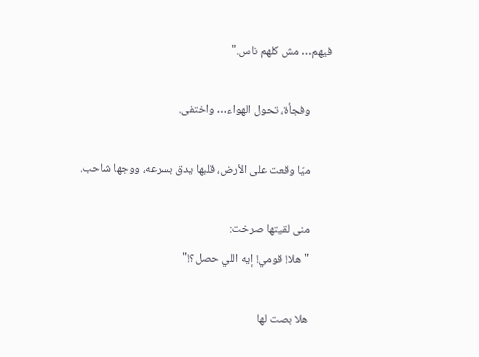فيهم… مش كلهم ناس."

        وفجأة، تحول الهواء… واختفى.

        ميّا وقعت على الأرض، قلبها يدق بسرعه، ووجها شاحب.

        منى لقيتها صرخت:
        "هلا! قومي! إيه اللي حصل؟!"

        هلا بصت لها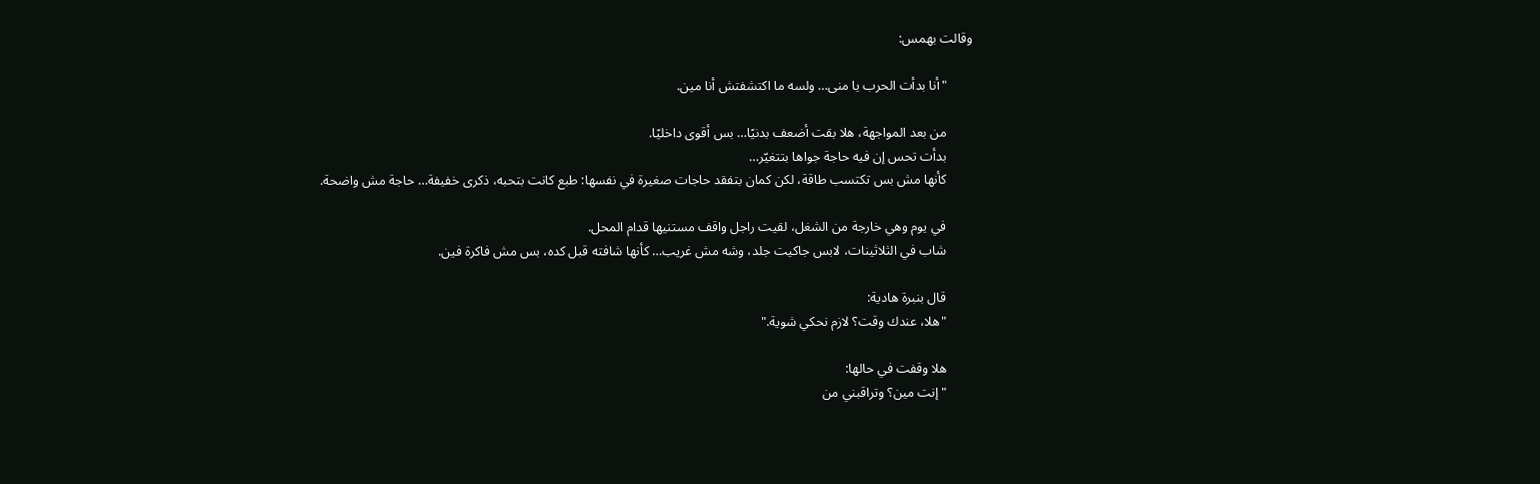وقالت بهمس:

        "أنا بدأت الحرب يا منى… ولسه ما اكتشفتش أنا مين.

        من بعد المواجهة، هلا بقت أضعف بدنيًا… بس أقوى داخليًا.
        بدأت تحس إن فيه حاجة جواها بتتغيّر…
        كأنها مش بس تكتسب طاقة، لكن كمان بتفقد حاجات صغيرة في نفسها: طبع كانت بتحبه، ذكرى خفيفة… حاجة مش واضحة.

        في يوم وهي خارجة من الشغل، لقيت راجل واقف مستنيها قدام المحل.
        شاب في الثلاثينات، لابس جاكيت جلد، وشه مش غريب… كأنها شافته قبل كده، بس مش فاكرة فين.

        قال بنبرة هادية:
        "هلا، عندك وقت؟ لازم نحكي شوية."

        هلا وقفت في حالها:
        "إنت مين؟ وتراقبني من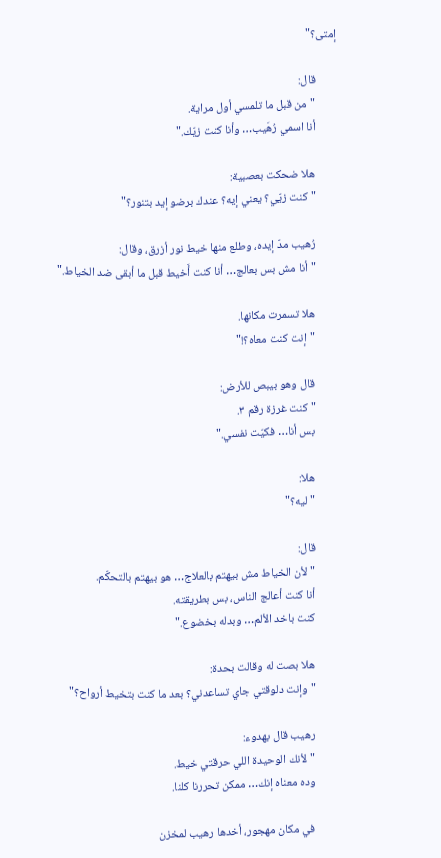إمتى؟"

        قال:
        "من قبل ما تلمسي أول مراية.
        أنا اسمي رُهَيب… وأنا كنت زيّك."

        هلا ضحكت بعصبية:
        "كنت زيّي؟ يعني إيه؟ عندك برضو إيد بتنور؟"

        رُهيب مدّ إيده، وطلع منها خيط نور أزرق، وقال:
        "أنا مش بس بعالج… أنا كنت أَخيط قبل ما أبقى ضد الخياط."

        هلا تسمرت مكانها.
        "إنت كنت معاه؟!"

        قال وهو بيبص للأرض:
        "كنت غرزة رقم ٣.
        بس أنا… فكيّت نفسي."

        هلا:
        "ليه؟"

        قال:
        "لأن الخياط مش بيهتم بالعلاج… هو بيهتم بالتحكّم.
        أنا كنت أعالج الناس، بس بطريقته.
        كنت باخد الألم… وبدله بخضوع."

        هلا بصت له وقالت بحدة:
        "وإنت دلوقتي جاي تساعدني؟ بعد ما كنت بتخيط أرواح؟"

        رهيب قال بهدوء:
        "لأنك الوحيدة اللي حرقتي خيط.
        وده معناه إنك… ممكن تحررنا كلنا.

        في مكان مهجور، أخدها رهيب لمخزن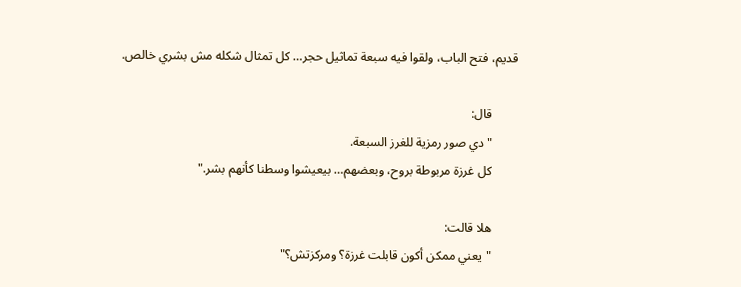قديم، فتح الباب، ولقوا فيه سبعة تماثيل حجر… كل تمثال شكله مش بشري خالص.

        قال:
        "دي صور رمزية للغرز السبعة.
        كل غرزة مربوطة بروح، وبعضهم… بيعيشوا وسطنا كأنهم بشر."

        هلا قالت:
        "يعني ممكن أكون قابلت غرزة؟ ومركزتش؟"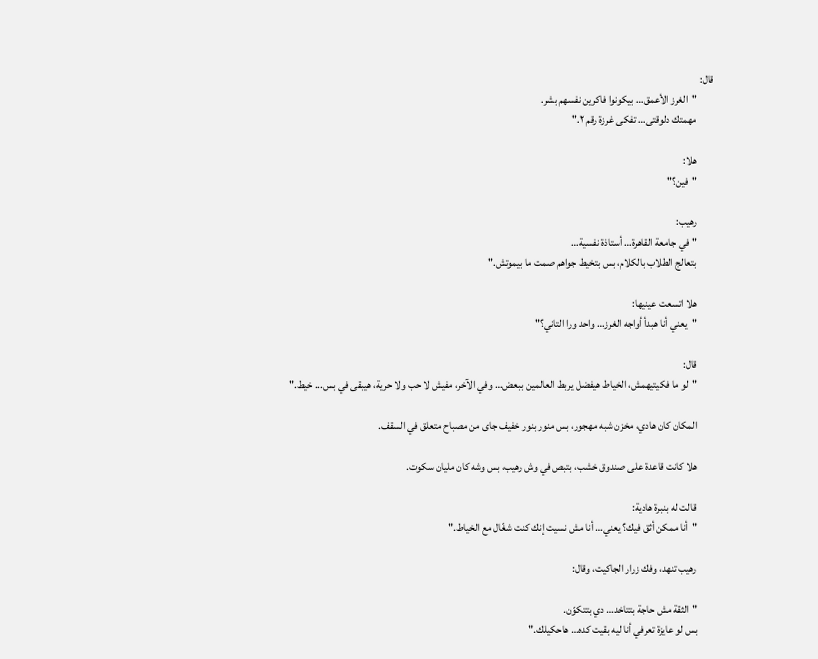قال:
        "الغرز الأعمق… بيكونوا فاكرين نفسهم بشر.
        مهمتك دلوقتى… تفكى غرزة رقم ٢."

        هلا:
        "فين؟"

        رهيب:
        "في جامعة القاهرة… أستاذة نفسية…
        بتعالج الطلاب بالكلام، بس بتخيط جواهم صمت ما بيموتش."

        هلا اتسعت عينيها:
        "يعني أنا هبدأ أواجه الغرز… واحد ورا التاني؟"

        قال:
        "لو ما فكيتيهمش، الخياط هيفضل يربط العالمين ببعض… وفي الآخر، مفيش لا حب ولا حرية، هيبقى في بس... خيط."

        المكان كان هادي، مخزن شبه مهجور، بس منور بنور خفيف جاى من مصباح متعلق في السقف.

        هلا كانت قاعدة على صندوق خشب، بتبص في وش رهيب، بس وشه كان مليان سكوت.

        قالت له بنبرة هادية:
        "أنا ممكن أثق فيك؟ يعني… أنا مش نسيت إنك كنت شغّال مع الخياط."

        رهيب تنهد، وفك زرار الجاكيت، وقال:

        "الثقة مش حاجة بتتاخد… دي بتتكوّن.
        بس لو عايزة تعرفي أنا ليه بقيت كده… هاحكيلك."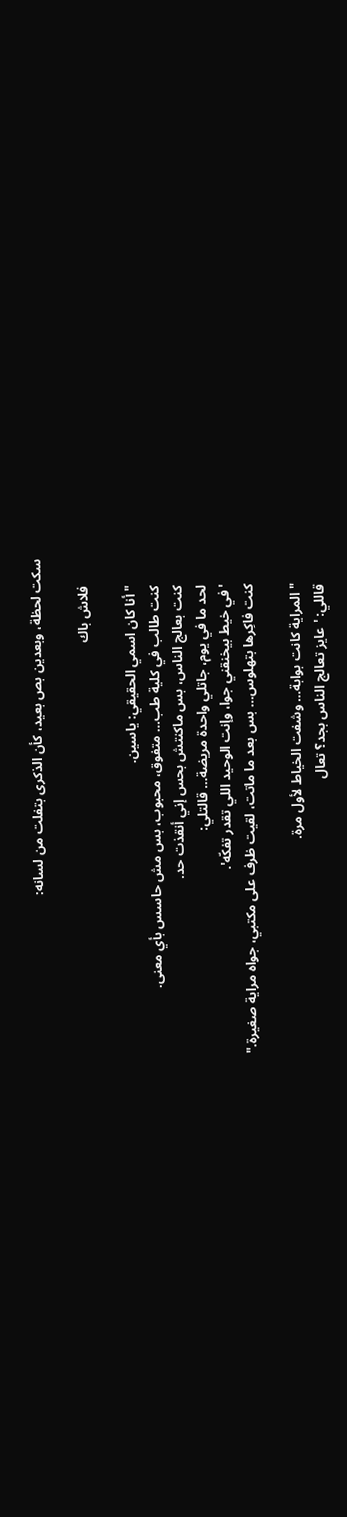سكت لحظة، وبعدين بص بعيد، كأن الذكرى بتفلت من لسانه:

        فلاش باك

        "أنا كان اسمي الحقيقي: ياسين.
        كنت طالب في كلية طب… متفوق، محبوب، بس مش حاسس بأي معنى.
        كنت بعالج الناس، بس ماكنتش بحس إني أنقذت حد.
        لحد ما في يوم، جاتلي واحدة مريضة… قالتلي:
        'في خيط بيخنقني جوا، وإنت الوحيد اللي تقدر تفكّه'.
        كنت فاكِرها بتهلوس… بس بعد ما ماتت، لقيت ظرف على مكتبي، جواه مراية صغيرة."

        "المراية كانت بوابة… وشفت الخياط لأول مرة.
        قاللي: 'عايز تعالج الناس بجد؟ تعال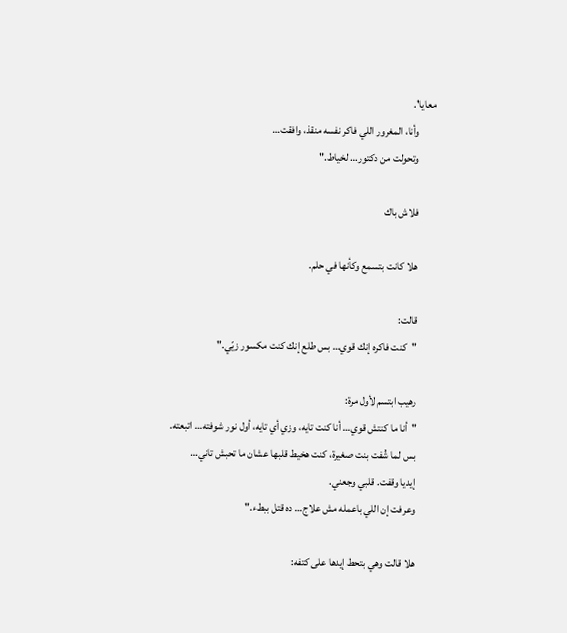معايا'.
        وأنا، المغرور اللي فاكر نفسه منقذ، وافقت…
        وتحولت من دكتور… لخياط."

        فلاش باك

        هلا كانت بتسمع وكأنها في حلم.

        قالت:
        "كنت فاكره إنك قوي… بس طلع إنك كنت مكسور زيّي."

        رهيب ابتسم لأول مرة:
        "أنا ما كنتش قوي… أنا كنت تايه، وزي أي تايه، أول نور شوفته… اتبعته.
        بس لما شُفت بنت صغيرة، كنت هخيط قلبها عشان ما تحبش تاني…
        إيديا وقفت. قلبي وجعني.
        وعرفت إن اللي باعمله مش علاج… ده قتل ببطء."

        هلا قالت وهي بتحط إيدها على كتفه: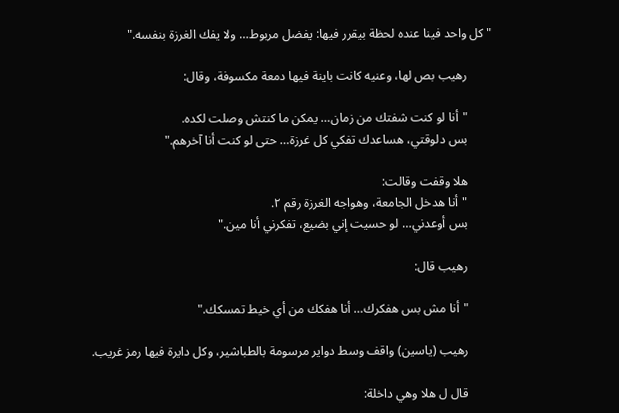"كل واحد فينا عنده لحظة بيقرر فيها: يفضل مربوط… ولا يفك الغرزة بنفسه."

        رهيب بص لها، وعنيه كانت باينة فيها دمعة مكسوفة، وقال:

        "أنا لو كنت شفتك من زمان… يمكن ما كنتش وصلت لكده.
        بس دلوقتي، هساعدك تفكي كل غرزة… حتى لو كنت أنا آخرهم."

        هلا وقفت وقالت:
        "أنا هدخل الجامعة، وهواجه الغرزة رقم ٢.
        بس أوعدني… لو حسيت إني بضيع، تفكرني أنا مين."

        رهيب قال:

        "أنا مش بس هفكرك… أنا هفكك من أي خيط تمسكك."

        رهيب (ياسين) واقف وسط دواير مرسومة بالطباشير، وكل دايرة فيها رمز غريب.

        قال ل هلا وهي داخلة: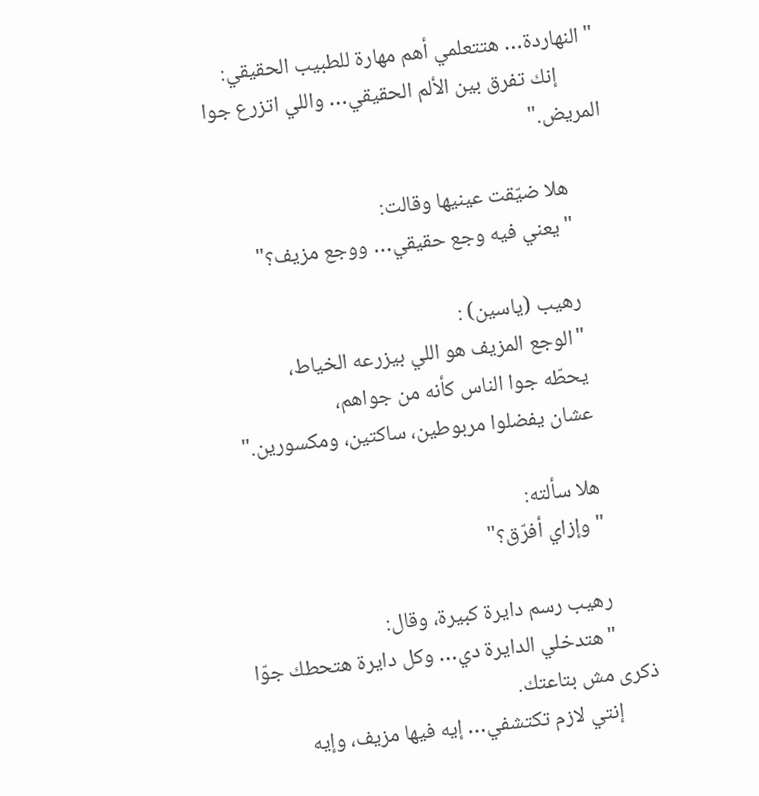"النهاردة… هتتعلمي أهم مهارة للطبيب الحقيقي:
        إنك تفرق بين الألم الحقيقي… واللي اتزرع جوا المريض."

        هلا ضيّقت عينيها وقالت:
        "يعني فيه وجع حقيقي… ووجع مزيف؟"

        رهيب (ياسين) :
        "الوجع المزيف هو اللي بيزرعه الخياط،
        يحطّه جوا الناس كأنه من جواهم،
        عشان يفضلوا مربوطين، ساكتين، ومكسورين."

        هلا سألته:
        "وإزاي أفرّق؟"

        رهيب رسم دايرة كبيرة، وقال:
        "هتدخلي الدايرة دي… وكل دايرة هتحطك جوّا ذكرى مش بتاعتك.
        إنتي لازم تكتشفي… إيه فيها مزيف، وإيه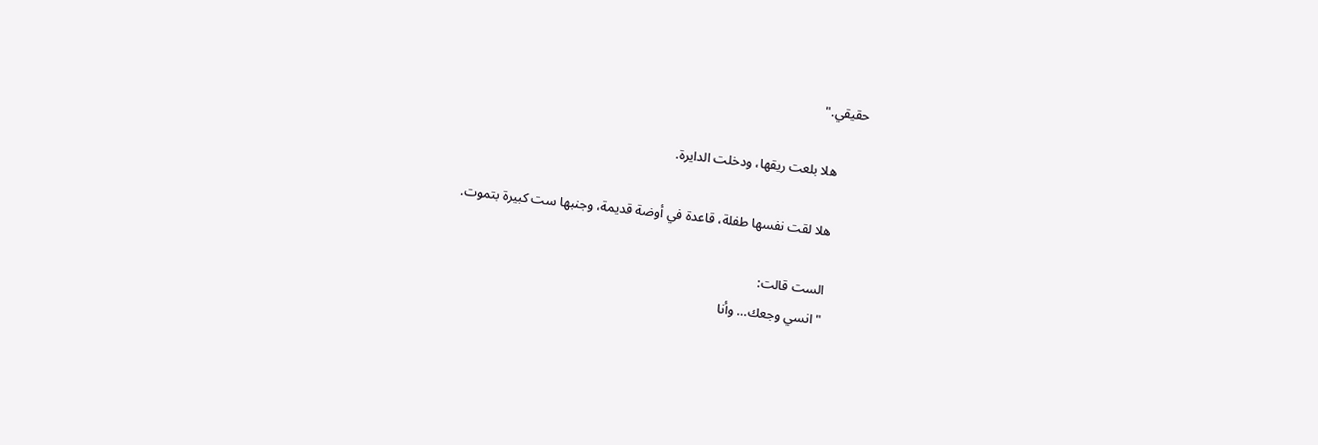حقيقي."

        هلا بلعت ريقها، ودخلت الدايرة.

        هلا لقت نفسها طفلة، قاعدة في أوضة قديمة، وجنبها ست كبيرة بتموت.

        الست قالت:
        "انسي وجعك… وأنا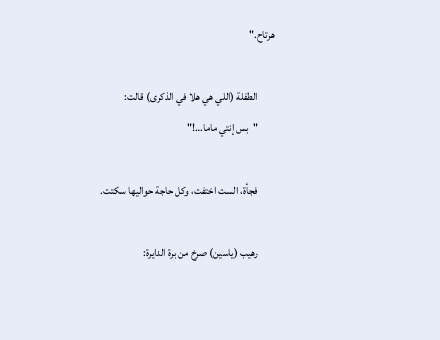هرتاح."

        الطفلة (اللي هي هلا في الذكرى) قالت:
        "بس إنتي ماما…!"

        فجأة، الست اختفت، وكل حاجة حواليها سكتت.

        رهيب (ياسين) صرخ من برة الدايرة: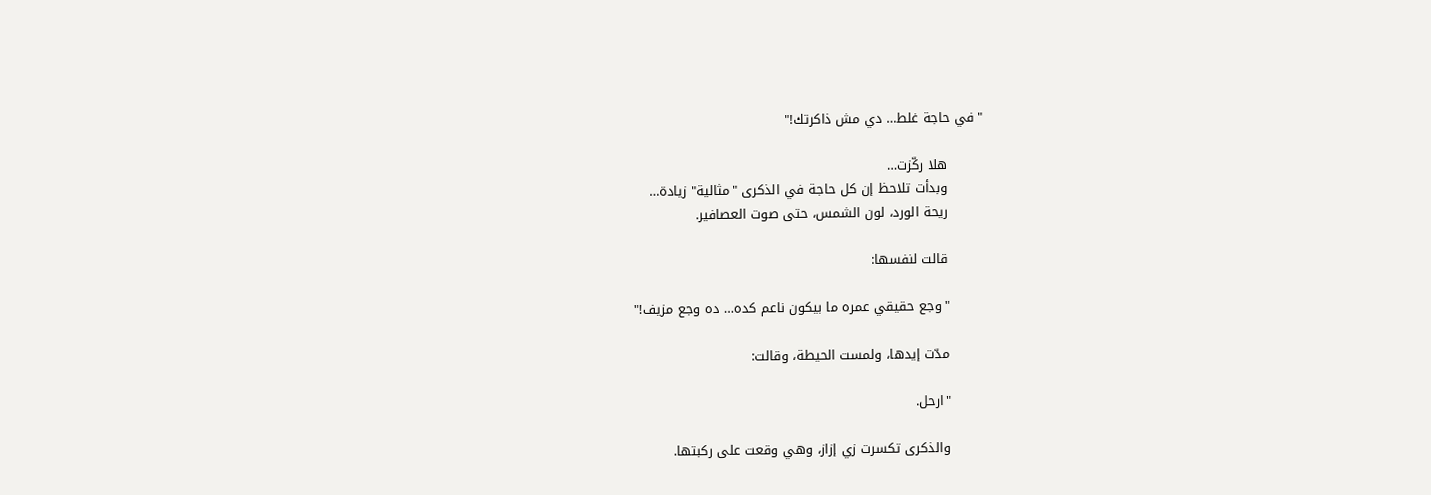"في حاجة غلط… دي مش ذاكرتك!"

        هلا ركّزت…
        وبدأت تلاحظ إن كل حاجة في الذكرى "مثالية" زيادة…
        ريحة الورد، لون الشمس، حتى صوت العصافير.

        قالت لنفسها:

        "وجع حقيقي عمره ما بيكون ناعم كده… ده وجع مزيف!"

        مدّت إيدها، ولمست الحيطة، وقالت:

        "ارحل.

        والذكرى تكسرت زي إزاز، وهي وقعت على ركبتها.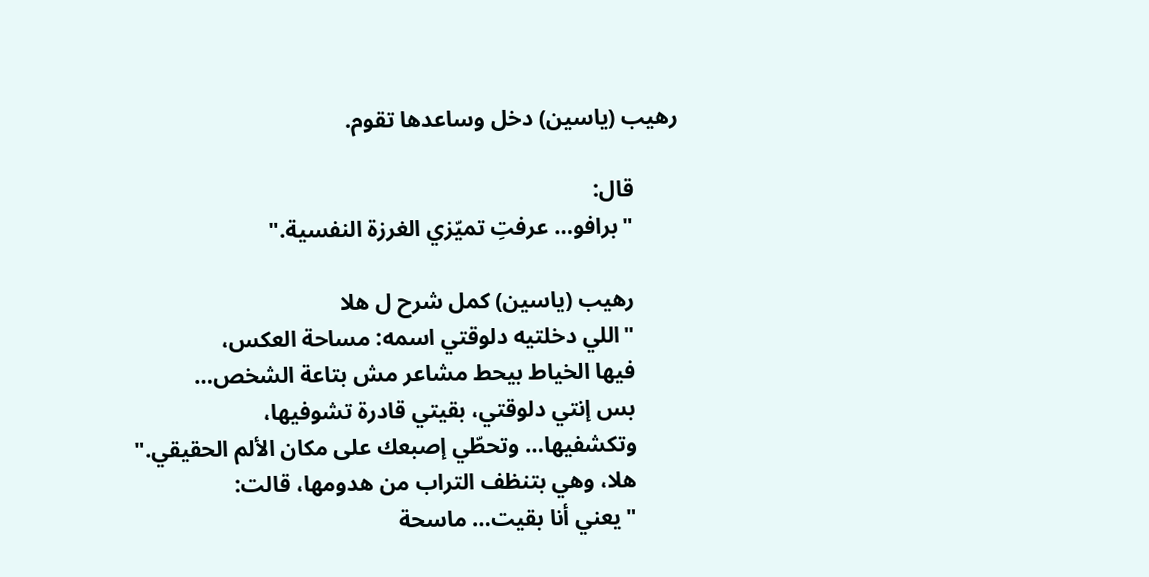رهيب (ياسين) دخل وساعدها تقوم.

        قال:
        "برافو… عرفتِ تميّزي الغرزة النفسية."

        رهيب (ياسين) كمل شرح ل هلا
        "اللي دخلتيه دلوقتي اسمه: مساحة العكس،
        فيها الخياط بيحط مشاعر مش بتاعة الشخص…
        بس إنتي دلوقتي، بقيتي قادرة تشوفيها،
        وتكشفيها… وتحطّي إصبعك على مكان الألم الحقيقي."
        هلا، وهي بتنظف التراب من هدومها، قالت:
        "يعني أنا بقيت… ماسحة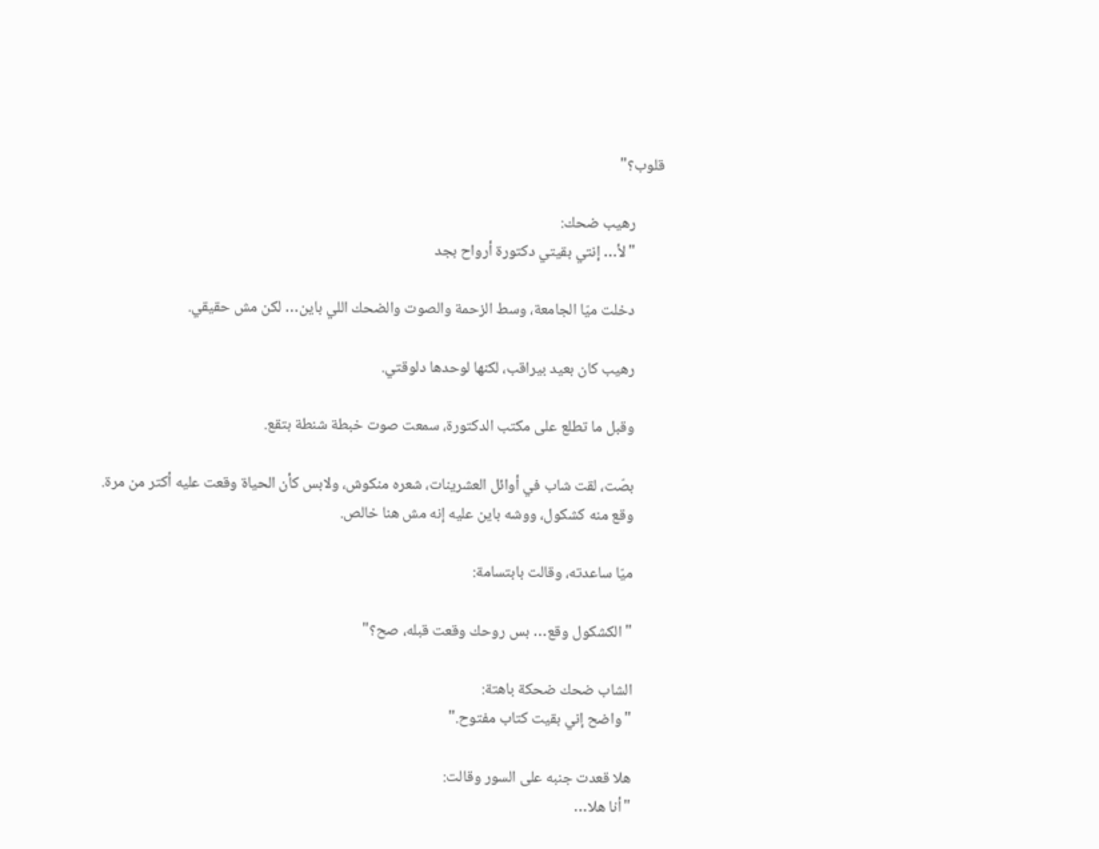قلوب؟"

        رهيب ضحك:
        "لأ… إنتي بقيتي دكتورة أرواح بجد

        دخلت ميّا الجامعة، وسط الزحمة والصوت والضحك اللي باين… لكن مش حقيقي.

        رهيب كان بعيد بيراقب، لكنها لوحدها دلوقتي.

        وقبل ما تطلع على مكتب الدكتورة، سمعت صوت خبطة شنطة بتقع.

        بصّت، لقت شاب في أوائل العشرينات، شعره منكوش، ولابس كأن الحياة وقعت عليه أكتر من مرة.
        وقع منه كشكول، ووشه باين عليه إنه مش هنا خالص.

        ميّا ساعدته، وقالت بابتسامة:

        "الكشكول وقع… بس روحك وقعت قبله، صح؟"

        الشاب ضحك ضحكة باهتة:
        "واضح إني بقيت كتاب مفتوح."

        هلا قعدت جنبه على السور وقالت:
        "أنا هلا…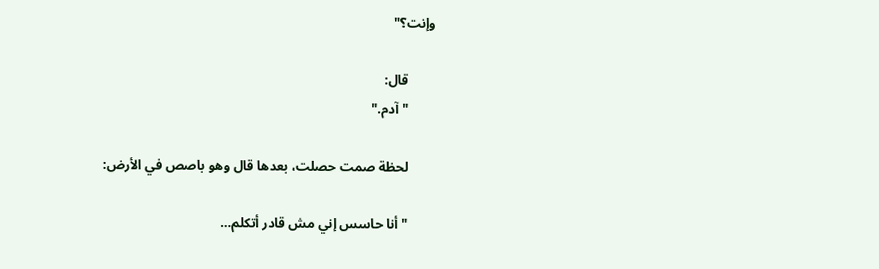وإنت؟"

        قال:
        "آدم."

        لحظة صمت حصلت، بعدها قال وهو باصص في الأرض:

        "أنا حاسس إني مش قادر أتكلم…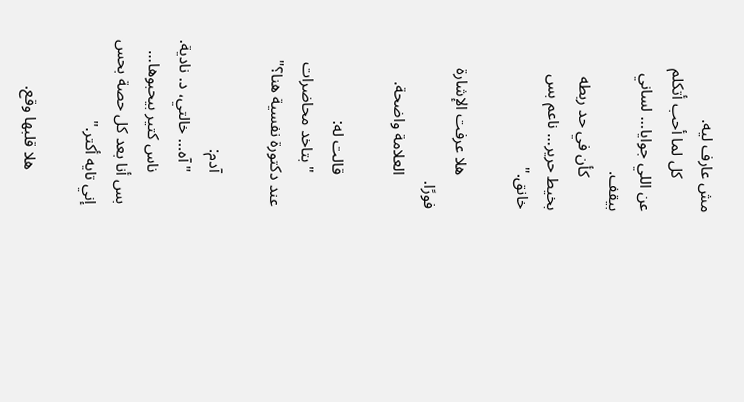مش عارف ليه.
        كل لما أحب أتكلم عن اللي جوايا… لساني بيقف.
        كأن في حد ربطه بخيط حرير… ناعم بس خانق."

        هلا عرفت الإشارة فورًا.
        العلامة واضحة.

        قالت له:
        "بتاخد محاضرات عند دكتورة نفسية هنا؟"

        آدم:
        "آه… خالتي، د. نادية.
        ناس كتير بيحبوها… بس أنا بعد كل حصة بحس إني تايه أكتر."

        هلا قلبها وقع.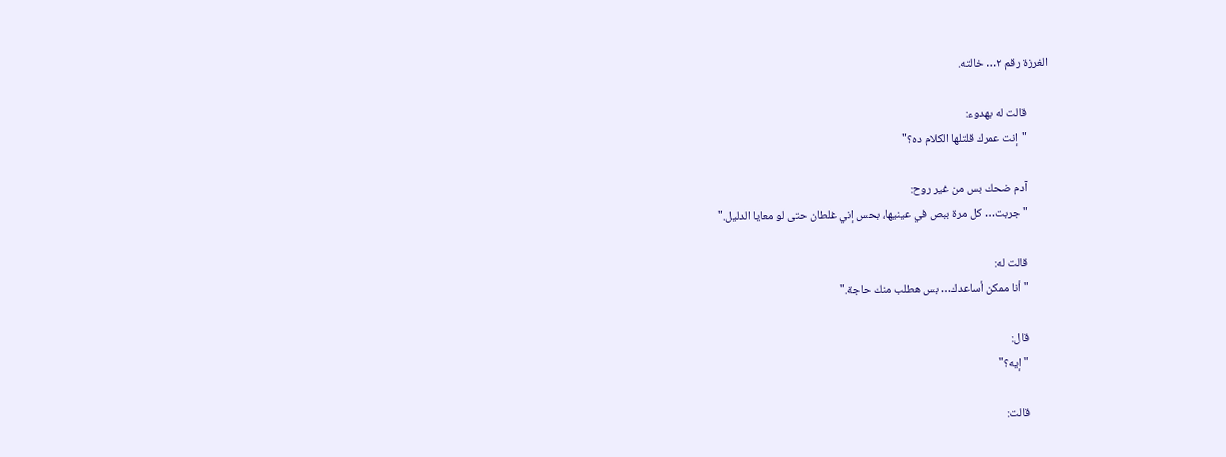الغرزة رقم ٢… خالته.

        قالت له بهدوء:
        "إنت عمرك قلتلها الكلام ده؟"

        آدم ضحك بس من غير روح:
        "جربت… كل مرة ببص في عينيها، بحس إني غلطان حتى لو معايا الدليل."

        قالت له:
        "أنا ممكن أساعدك… بس هطلب منك حاجة."

        قال:
        "إيه؟"

        قالت: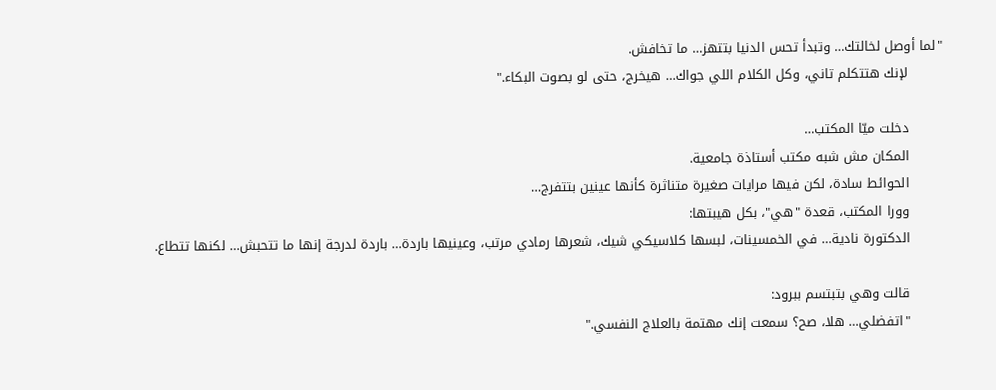"لما أوصل لخالتك… وتبدأ تحس الدنيا بتتهز… ما تخافش.
        لإنك هتتكلم تاني، وكل الكلام اللي جواك… هيخرج، حتى لو بصوت البكاء."

        دخلت ميّا المكتب…
        المكان مش شبه مكتب أستاذة جامعية.
        الحوائط سادة، لكن فيها مرايات صغيرة متناثرة كأنها عينين بتتفرج…
        وورا المكتب، قعدة "هي"، بكل هيبتها:
        الدكتورة نادية… في الخمسينات، لبسها كلاسيكي شيك، شعرها رمادي مرتب، وعينيها باردة… باردة لدرجة إنها ما تتحبش… لكنها تتطاع.

        قالت وهي بتبتسم ببرود:
        "اتفضلي… هلا، صح؟ سمعت إنك مهتمة بالعلاج النفسي."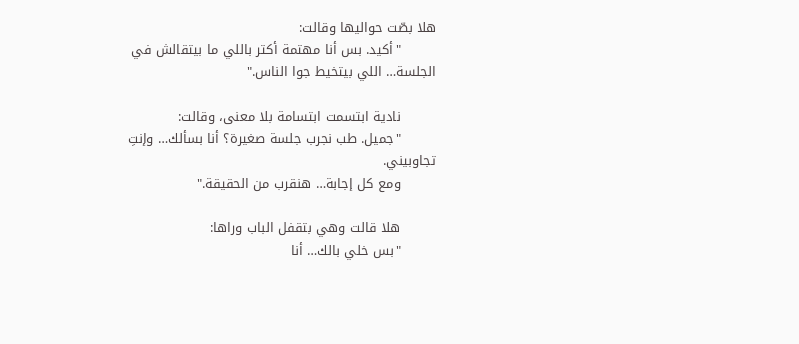هلا بصّت حواليها وقالت:
        "أكيد. بس أنا مهتمة أكتر باللي ما بيتقالش في الجلسة… اللي بيتخيط جوا الناس."

        نادية ابتسمت ابتسامة بلا معنى، وقالت:
        "جميل. طب نجرب جلسة صغيرة؟ أنا بسألك… وإنتِ تجاوبيني.
        ومع كل إجابة… هنقرب من الحقيقة."

        هلا قالت وهي بتقفل الباب وراها:
        "بس خلي بالك… أنا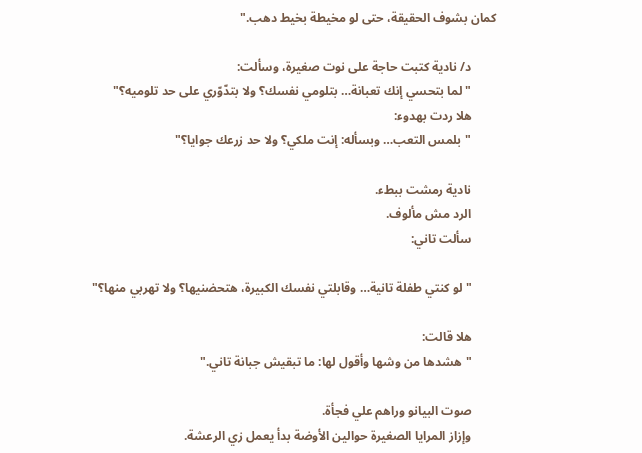كمان بشوف الحقيقة، حتى لو مخيطة بخيط دهب."

        د/ نادية كتبت حاجة على نوت صغيرة، وسألت:
        "لما بتحسي إنك تعبانة… بتلومي نفسك؟ ولا بتدّوّري على حد تلوميه؟"
        هلا ردت بهدوء:
        "بلمس التعب… وبسأله: إنت ملكي؟ ولا حد زرعك جوايا؟"

        نادية رمشت ببطء.
        الرد مش مألوف.
        سألت تاني:

        "لو كنتي طفلة تانية… وقابلتي نفسك الكبيرة، هتحضنيها؟ ولا تهربي منها؟"

        هلا قالت:
        "هشدها من وشها وأقول لها: ما تبقيش جبانة تاني."

        صوت البيانو وراهم علي فجأة.
        وإزاز المرايا الصغيرة حوالين الأوضة بدأ يعمل زي الرعشة.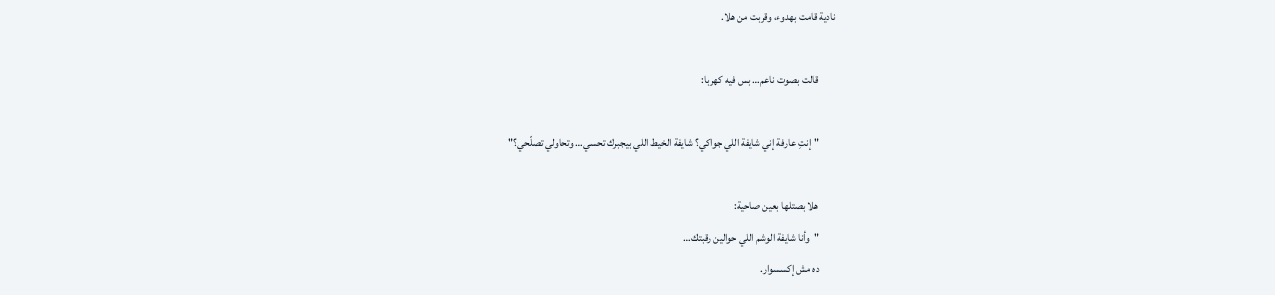نادية قامت بهدوء، وقربت من هلا.

        قالت بصوت ناعم… بس فيه كهربا:

        "إنتِ عارفة إني شايفة اللي جواكي؟ شايفة الخيط اللي بيجبرك تحسي… وتحاولي تصلّحي؟"

        هلا بصتلها بعين صاحية:
        "وأنا شايفة الوشم اللي حوالين رقبتك…
        ده مش إكسسوار.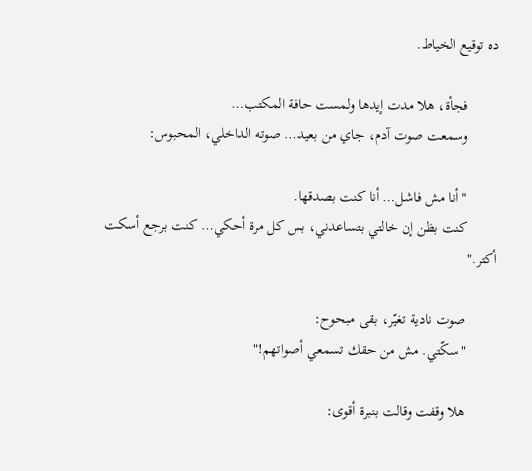ده توقيع الخياط.

        فجأة، هلا مدت إيدها ولمست حافة المكتب…
        وسمعت صوت آدم، جاي من بعيد… صوته الداخلي، المحبوس:

        "أنا مش فاشل… أنا كنت بصدقها.
        كنت بظن إن خالتي بتساعدني، بس كل مرة أحكي… كنت برجع أسكت أكتر."

        صوت نادية تغيّر، بقى مبحوح:
        "سكّتي. مش من حقك تسمعي أصواتهم!"

        هلا وقفت وقالت بنبرة أقوى: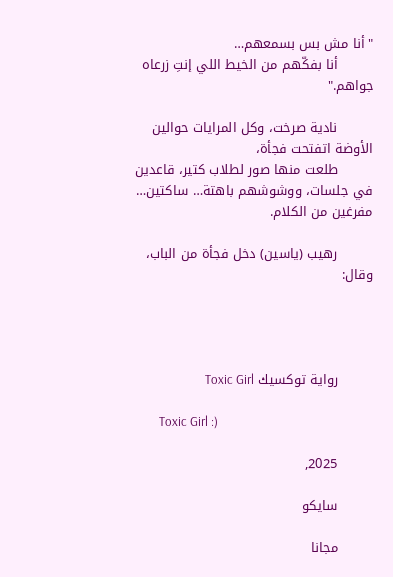"أنا مش بس بسمعهم…
        أنا بفكّهم من الخيط اللي إنتِ زرعاه جواهم."

        نادية صرخت، وكل المرايات حوالين الأوضة اتفتحت فجأة،
        طلعت منها صور لطلاب كتير، قاعدين في جلسات، ووشوشهم باهتة… ساكتين… مفرغين من الكلام.

        رهيب (ياسين) دخل فجأة من الباب، وقال:




        رواية توكسيك Toxic Girl

        Toxic Girl :)

        2025,

        سايكو

        مجانا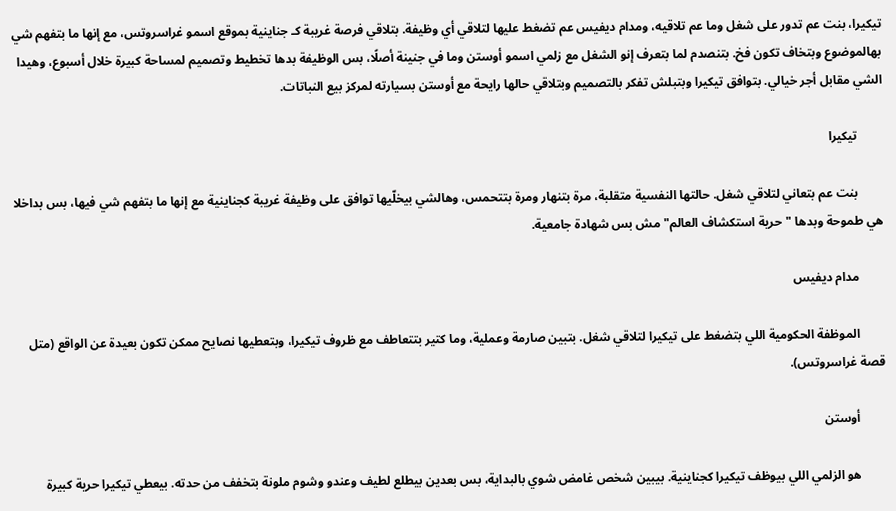تيكيرا، بنت عم تدور على شغل وما عم تلاقيه، ومدام ديفيس عم تضغط عليها لتلاقي أي وظيفة. بتلاقي فرصة غريبة كـ جناينية بموقع اسمو غراسروتس، مع إنها ما بتفهم شي بهالموضوع وبتخاف تكون فخ. بتنصدم لما بتعرف إنو الشغل مع زلمي اسمو أوستن وما في جنينة أصلًا، بس الوظيفة بدها تخطيط وتصميم لمساحة كبيرة خلال أسبوع، وهيدا الشي مقابل أجر خيالي. بتوافق تيكيرا وبتبلش تفكر بالتصميم وبتلاقي حالها رايحة مع أوستن بسيارته لمركز بيع النباتات.

        تيكيرا

        بنت عم بتعاني لتلاقي شغل. حالتها النفسية متقلبة، مرة بتنهار ومرة بتتحمس، وهالشي بيخلّيها توافق على وظيفة غريبة كجناينية مع إنها ما بتفهم شي فيها، بس بداخلا هي طموحة وبدها "حرية استكشاف العالم" مش بس شهادة جامعية.

        مدام ديفيس

        الموظفة الحكومية اللي بتضغط على تيكيرا لتلاقي شغل. بتبين صارمة وعملية، وما كتير بتتعاطف مع ظروف تيكيرا، وبتعطيها نصايح ممكن تكون بعيدة عن الواقع (متل قصة غراسروتس).

        أوستن

        هو الزلمي اللي بيوظف تيكيرا كجناينية. بيبين شخص غامض شوي بالبداية، بس بعدين بيطلع لطيف وعندو وشوم ملونة بتخفف من حدته. بيعطي تيكيرا حرية كبيرة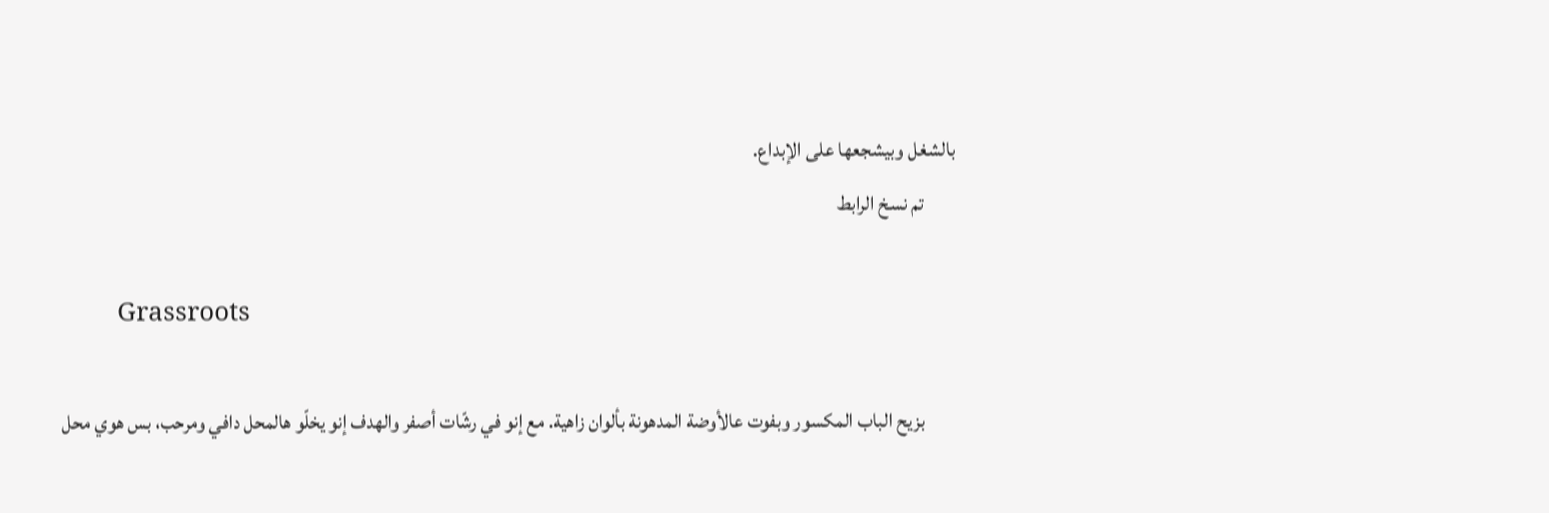بالشغل وبيشجعها على الإبداع.
        تم نسخ الرابط

        Grassroots

        بزيح الباب المكسور وبفوت عالأوضة المدهونة بألوان زاهية. مع إنو في رشّات أصفر والهدف إنو يخلّو هالمحل دافي ومرحب، بس هوي محل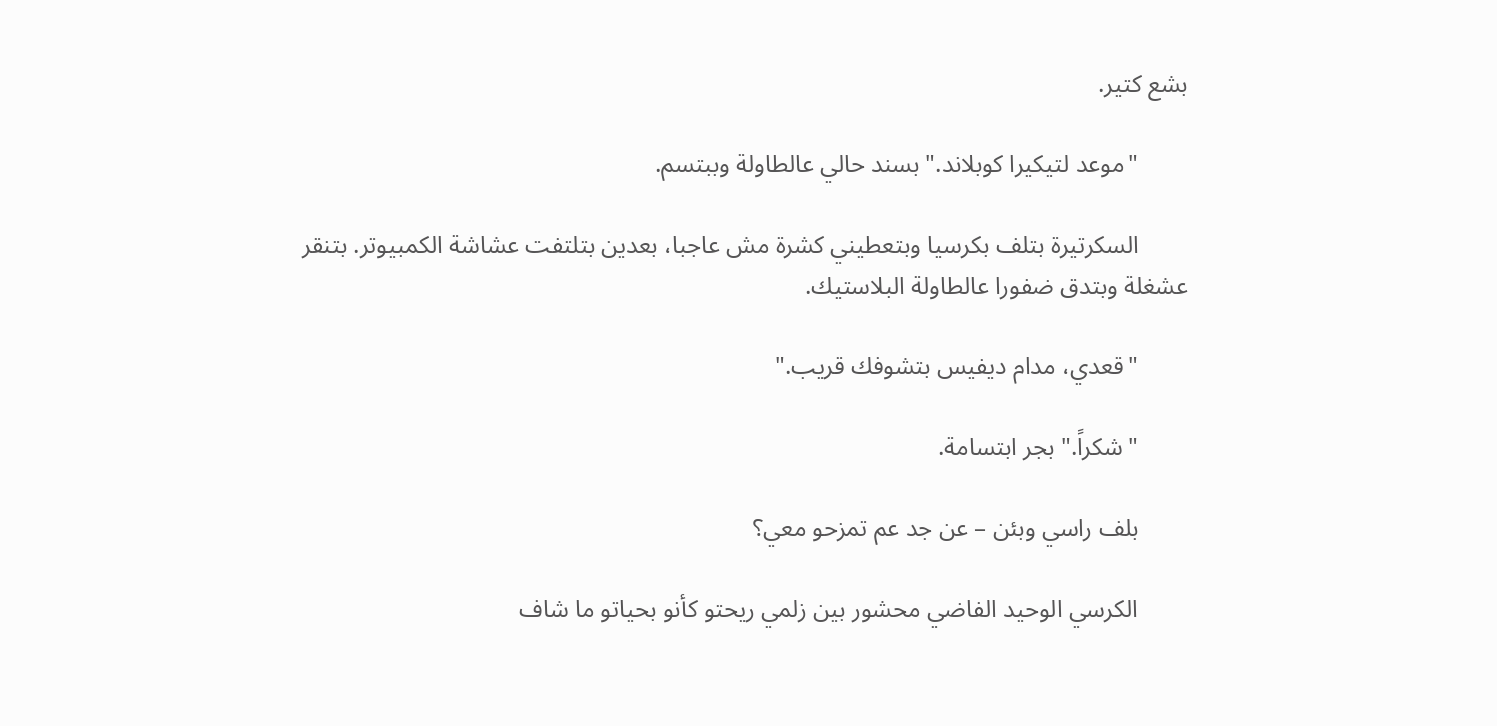بشع كتير.

        "موعد لتيكيرا كوبلاند." بسند حالي عالطاولة وببتسم.

        السكرتيرة بتلف بكرسيا وبتعطيني كشرة مش عاجبا، بعدين بتلتفت عشاشة الكمبيوتر. بتنقر عشغلة وبتدق ضفورا عالطاولة البلاستيك.

        "قعدي، مدام ديفيس بتشوفك قريب."

        "شكراً." بجر ابتسامة.

        بلف راسي وبئن – عن جد عم تمزحو معي؟

        الكرسي الوحيد الفاضي محشور بين زلمي ريحتو كأنو بحياتو ما شاف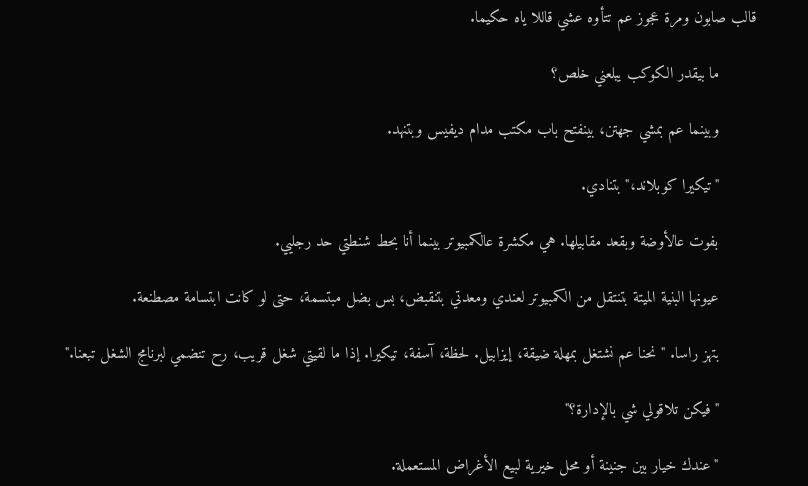قالب صابون ومرة عجوز عم تتأوه عشي قاللا ياه حكيما.

        ما بيقدر الكوكب يبلعني خلص؟

        وبينما عم بمشي جهتن، بينفتح باب مكتب مدام ديفيس وبتنهد.

        "تيكيرا كوبلاند،" بتنادي.

        بفوت عالأوضة وبقعد مقابيلها. هي مكشرة عالكمبيوتر بينما أنا بحط شنطتي حد رجليي.

        عيونها البنية الميتة بتنتقل من الكمبيوتر لعندي ومعدتي بتنقبض، بس بضل مبتسمة، حتى لو كانت ابتسامة مصطنعة.

        بتهز راسا. "نحنا عم نشتغل بمهلة ضيقة، إيزابيل. لحظة، آسفة، تيكيرا. إذا ما لقيتي شغل قريب، رح تنضمي لبرنامج الشغل تبعنا."

        "فيكن تلاقولي شي بالإدارة؟"

        "عندك خيار بين جنينة أو محل خيرية لبيع الأغراض المستعملة.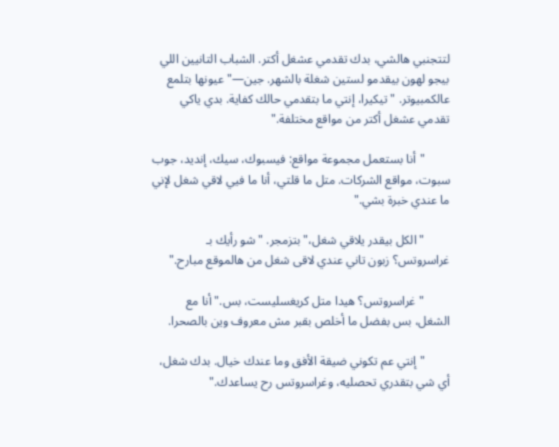لتتجنبي هالشي، بدك تقدمي عشغل أكتر. الشباب التانيين اللي بيجو لهون بيقدمو لستين شغلة بالشهر. جين—" عيونها بتلمع عالكمبيوتر. "تيكيرا، إنتي ما بتقدمي حالك كفاية. بدي ياكي تقدمي عشغل أكتر من مواقع مختلفة."

        "أنا بستعمل مجموعة مواقع: فيسبوك، سيك، إنديد، جوب سبوت، مواقع الشركات. متل ما قلتي، أنا ما فيي لاقي شغل لإني ما عندي خبرة بشي."

        "الكل بيقدر يلاقي شغل،" بتزمجر. "شو رأيك بـ غراسروتس؟ زبون تاني عندي لاقى شغل من هالموقع مبارح."

        "غراسروتس؟ هيدا متل كريغسليست، بس." أنا مع الشغل، بس بفضل ما أخلص بقبر مش معروف وين بالصحرا.

        "إنتي عم تكوني ضيقة الأفق وما عندك خيال. بدك شغل، أي شي بتقدري تحصليه، وغراسروتس رح يساعدك."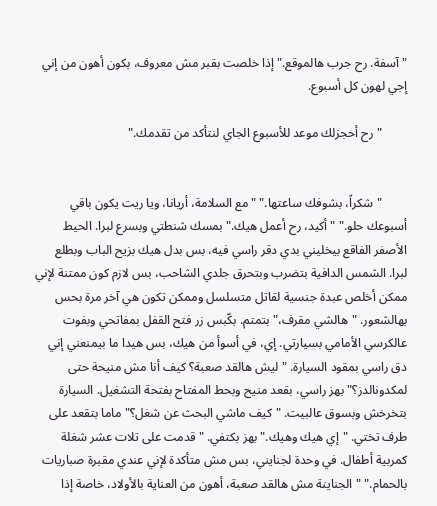"آسفة. رح جرب هالموقع." إذا خلصت بقبر مش معروف، بكون أهون من إني إجي لهون كل أسبوع.

        "رح أحجزلك موعد للأسبوع الجاي لنتأكد من تقدمك."


        "شكراً، بشوفك ساعتها." "مع السلامة، أريانا، ويا ريت يكون باقي أسبوعك حلو." "أكيد، رح أعمل هيك." بمسك شنطتي وبسرع لبرا. الحيط الأصفر الفاقع بيخليني بدي دقر راسي فيه، بس بدل هيك بزيح الباب وبطلع لبرا. الشمس الدافية بتضرب وبتحرق جلدي الشاحب، بس لازم كون ممتنة لإني ممكن أخلص عبدة جنسية لقاتل متسلسل وممكن تكون هي آخر مرة بحس بهالشعور. "هالشي مقرف،" بتمتم. بكّبس زر فتح القفل بمفاتحي وبفوت عالكرسي الأمامي بسيارتي. إي، في أسوأ من هيك، بس هيدا ما بيمنعني إني دق راسي بمقود السيارة. "ليش هالقد صعبة؟ كيف أنا مش منيحة حتى لمكدونالدز؟" بهز راسي، بقعد منيح وبحط المفتاح بفتحة التشغيل. السيارة بتخرخش وبسوق عالبيت. "كيف ماشي البحث عن شغل؟" ماما بتقعد على طرف تختي. "إي هيك وهيك." بهز بكتفي. "قدمت على تلات عشر شغلة كمربية أطفال. في وحدة لجنايني، بس مش متأكدة لإني عندي مقبرة صباريات بالحمام." "الجناينة مش هالقد صعبة، أهون من العناية بالأولاد، خاصة إذا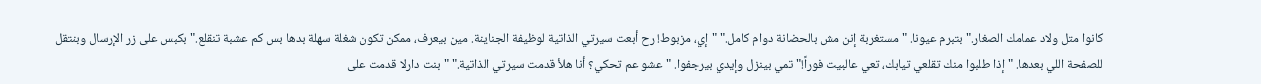كانوا متل ولاد عمامك الصغار." بتبرم عيونا. "مستغربة إنن مش بالحضانة دوام كامل." "إي، مزبوط! رح أبعت سيرتي الذاتية لوظيفة الجناينة. مين بيعرف، ممكن تكون شغلة سهلة بدها بس كم عشبة تنقلع." بكبس على زر الإرسال وبنتقل للصفحة اللي بعدها. "إذا طلبوا منك تقلعي تيابك، تعي عالبيت فوراً!" تمي بينزل وإيدي بيرجفوا. "عشو عم تحكي؟ أنا هلأ قدمت سيرتي الذاتية." "بنت دارلا قدمت على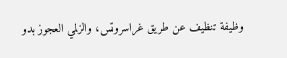وظيفة تنظيف عن طريق غراسروتس، والزلمي العجوز بدو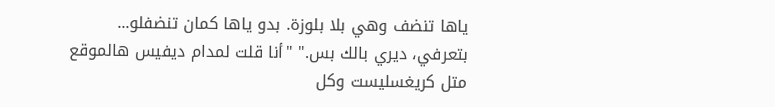ياها تنضف وهي بلا بلوزة. بدو ياها كمان تنضفلو... بتعرفي، ديري بالك بس." "أنا قلت لمدام ديفيس هالموقع متل كريغسليست وكل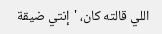اللي قالته كان، 'إنتي ضيقة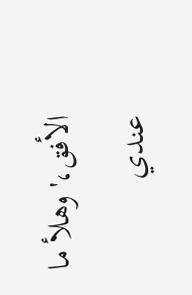الأفق،' وهلأ ما عندي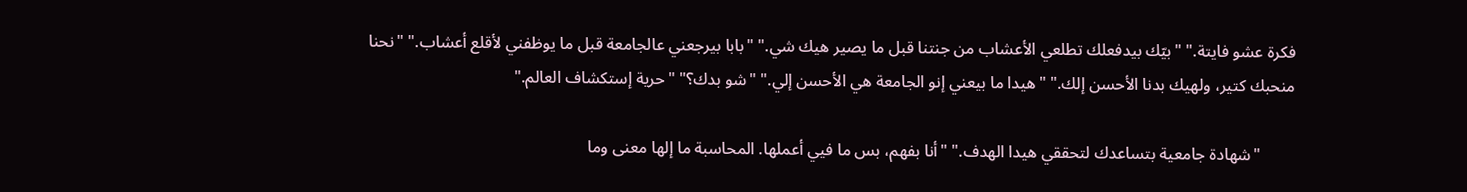فكرة عشو فايتة." "بيّك بيدفعلك تطلعي الأعشاب من جنتنا قبل ما يصير هيك شي." "بابا بيرجعني عالجامعة قبل ما يوظفني لأقلع أعشاب." "نحنا منحبك كتير، ولهيك بدنا الأحسن إلك." "هيدا ما بيعني إنو الجامعة هي الأحسن إلي." "شو بدك؟" "حرية إستكشاف العالم."

        "شهادة جامعية بتساعدك لتحققي هيدا الهدف." "أنا بفهم، بس ما فيي أعملها. المحاسبة ما إلها معنى وما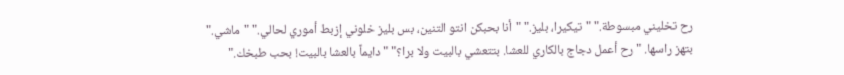رح تخليني مبسوطة." "تيكيرا، بليز." "أنا بحبكن انتو التنين، بس بليز خلوني إزبط أموري لحالي." "ماشي." بتهز راسها. "رح أعمل دجاج بالكاري للعشا. بتتعشي بالبيت ولا برا؟" "دايماً بالعشا بالبيت! بحب طبخك."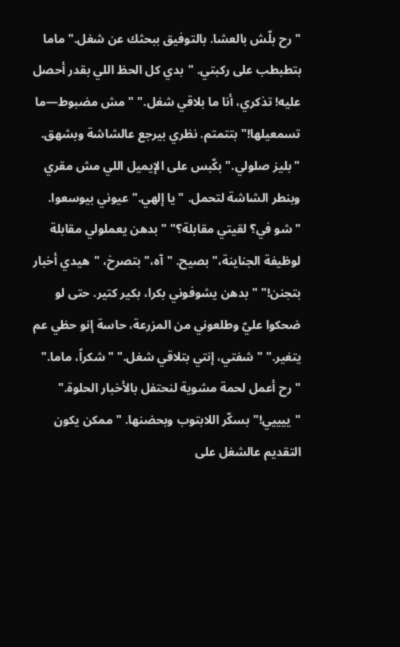"رح بلّش بالعشا. بالتوفيق ببحثك عن شغل." ماما بتطبطب على ركبتي. "بدي كل الحظ اللي بقدر أحصل عليه! تذكري، أنا ما بلاقي شغل." "مش مضبوط—ما تسمعيلها!" بتتمتم. نظري بيرجع عالشاشة وبشهق. "بليز صلولي." بكّبس على الإيميل اللي مش مقري وبنطر الشاشة لتحمل. "يا إلهي." عيوني بيوسعوا. "شو في؟ لقيتي مقابلة؟" "بدهن يعملولي مقابلة لوظيفة الجناينة،" بصيح. "آه،" بتصرخ، "هيدي أخبار بتجنن!" "بدهن يشوفوني بكرا، بكير كتير. حتى لو ضحكوا عليّ وطلعوني من المزرعة، حاسة إنو حظي عم يتغير." "شفتي، إنتي بتلاقي شغل." "شكراً، ماما." "رح أعمل لحمة مشوية لنحتفل بالأخبار الحلوة." "ييييي!" بسكّر اللابتوب وبحضنها. "ممكن يكون التقديم عالشغل على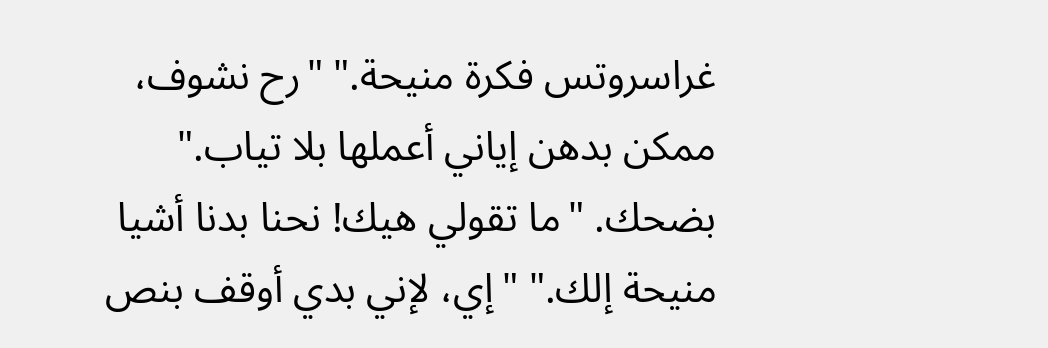غراسروتس فكرة منيحة." "رح نشوف، ممكن بدهن إياني أعملها بلا تياب." بضحك. "ما تقولي هيك! نحنا بدنا أشيا منيحة إلك." "إي، لإني بدي أوقف بنص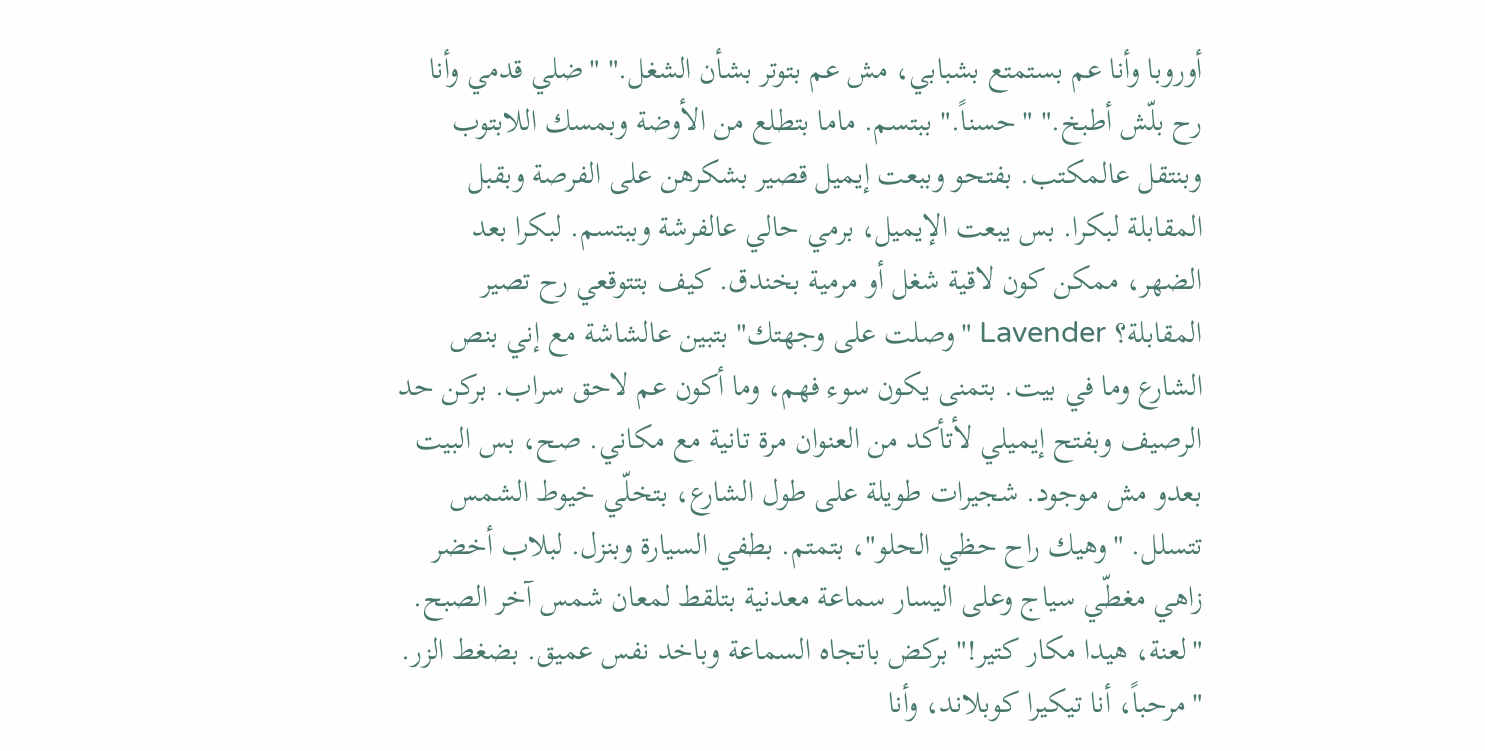أوروبا وأنا عم بستمتع بشبابي، مش عم بتوتر بشأن الشغل." "ضلي قدمي وأنا رح بلّش أطبخ." "حسناً." ببتسم. ماما بتطلع من الأوضة وبمسك اللابتوب وبنتقل عالمكتب. بفتحو وببعت إيميل قصير بشكرهن على الفرصة وبقبل المقابلة لبكرا. بس يبعت الإيميل، برمي حالي عالفرشة وببتسم. لبكرا بعد الضهر، ممكن كون لاقية شغل أو مرمية بخندق. كيف بتتوقعي رح تصير المقابلة؟ Lavender "وصلت على وجهتك" بتبين عالشاشة مع إني بنص الشارع وما في بيت. بتمنى يكون سوء فهم، وما أكون عم لاحق سراب. بركن حد الرصيف وبفتح إيميلي لأتأكد من العنوان مرة تانية مع مكاني. صح، بس البيت بعدو مش موجود. شجيرات طويلة على طول الشارع، بتخلّي خيوط الشمس تتسلل. "وهيك راح حظي الحلو"، بتمتم. بطفي السيارة وبنزل. لبلاب أخضر زاهي مغطّي سياج وعلى اليسار سماعة معدنية بتلقط لمعان شمس آخر الصبح. "لعنة، هيدا مكار كتير!" بركض باتجاه السماعة وباخد نفس عميق. بضغط الزر. "مرحباً، أنا تيكيرا كوبلاند، وأنا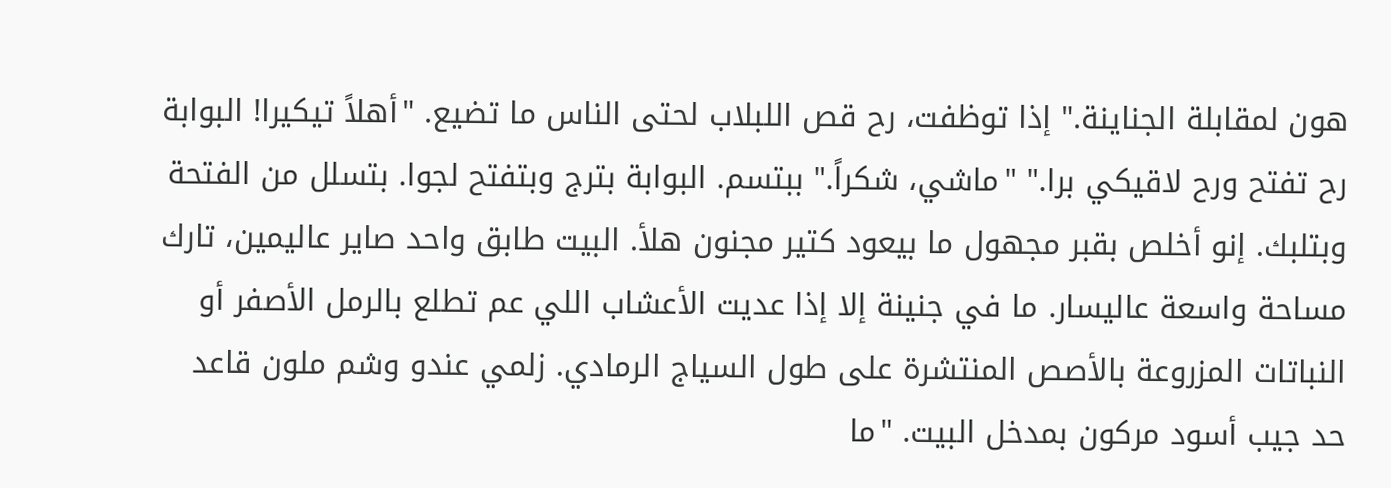هون لمقابلة الجناينة." إذا توظفت، رح قص اللبلاب لحتى الناس ما تضيع. "أهلاً تيكيرا! البوابة رح تفتح ورح لاقيكي برا." "ماشي، شكراً." ببتسم. البوابة بترج وبتفتح لجوا. بتسلل من الفتحة وبتلبك. إنو أخلص بقبر مجهول ما بيعود كتير مجنون هلأ. البيت طابق واحد صاير عاليمين، تارك مساحة واسعة عاليسار. ما في جنينة إلا إذا عديت الأعشاب اللي عم تطلع بالرمل الأصفر أو النباتات المزروعة بالأصص المنتشرة على طول السياج الرمادي. زلمي عندو وشم ملون قاعد حد جيب أسود مركون بمدخل البيت. "ما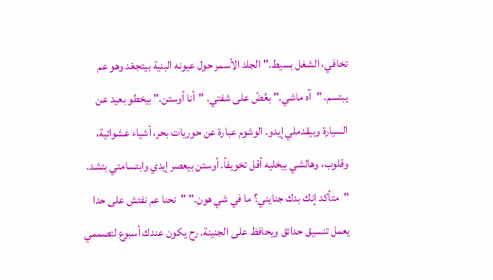تخافي، الشغل بسيط." الجلد الأسمر حول عيونه البنية بيتجعّد وهو عم يبتسم. "آه ماشي." بعُضّ على شفتي. "أنا أوستن." بيخطو بعيد عن السيارة وبيقدملي إيدو. الوشوم عبارة عن حوريات بحر، أشياء عشوائية، وقلوب، وهالشي بيخليه أقل تخويفاً. أوستن بيعصر إيدي وابتسامتي بتشد. "متأكد إنك بدك جنايني؟ ما في شي هون." "نحنا عم نفتش على حدا يعمل تنسيق حدائق ويحافظ على الجنينة. رح يكون عندك أسبوع لتصممي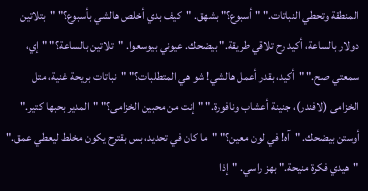المنطقة وتحطي النباتات." "أسبوع؟" بشهق. "كيف بدي أخلص هالشي بأسبوع؟" "بتلاتين دولار بالساعة، أكيد رح تلاقي طريقة." بيضحك. عيوني بيوسعوا. "تلاتين بالساعة؟" "إي، سمعتي صح." "أكيد، بقدر أعمل هالشي! شو هي المتطلبات؟" "نباتات بريحة غنية، متل الخزامى (لافندر)، جنينة أعشاب ونافورة." "إنت من محبين الخزامى؟" "المدير بحبها كتير." أوستن بيضحك. "آه! في لون معين؟" "ما كان في تحديد، بس بقترح يكون مخلط ليعطي عمق." "هيدي فكرة منيحة." بهز راسي. "إذا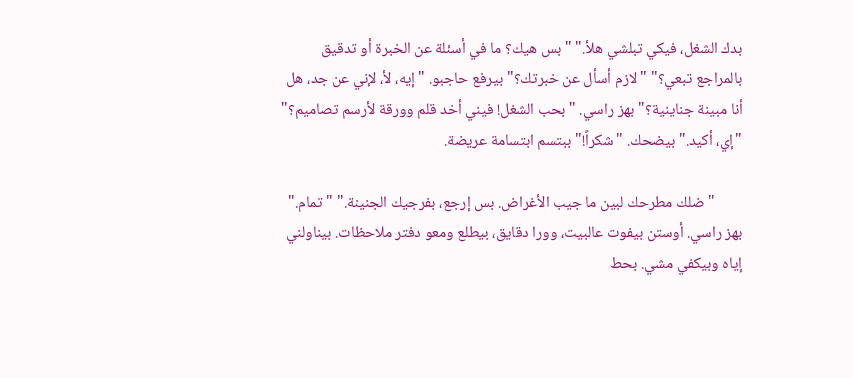بدك الشغل، فيكي تبلشي هلأ." "بس هيك؟ ما في أسئلة عن الخبرة أو تدقيق بالمراجع تبعي؟" "لازم أسأل عن خبرتك؟" بيرفع حاجبو. "إيه، لأ، لإني عن جد، هل أنا مبينة جناينية؟" بهز راسي. "بحب الشغل! فيني أخد قلم وورقة لأرسم تصاميم؟" "إي، أكيد." بيضحك. "شكراً!" ببتسم ابتسامة عريضة.

        "ضلك مطرحك لبين ما جيب الأغراض. بس إرجع، بفرجيك الجنينة." "تمام." بهز راسي. أوستن بيفوت عالبيت، وورا دقايق، بيطلع ومعو دفتر ملاحظات. بيناولني إياه وبيكفي مشي. بحط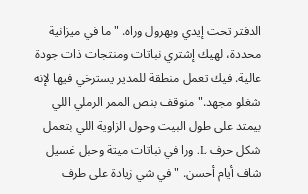الدفتر تحت إيدي وبهرول وراه. "ما في ميزانية محددة، لهيك إشتري نباتات ومنتجات ذات جودة عالية. فيك تعمل منطقة للمدير يسترخي فيها لإنه شغلو مجهد." منوقف بنص الممر الرملي اللي بيمتد على طول البيت وحول الزاوية اللي بتعمل شكل حرف L. ورا في نباتات ميتة وحبل غسيل شاف أيام أحسن. "في شي زيادة على طرف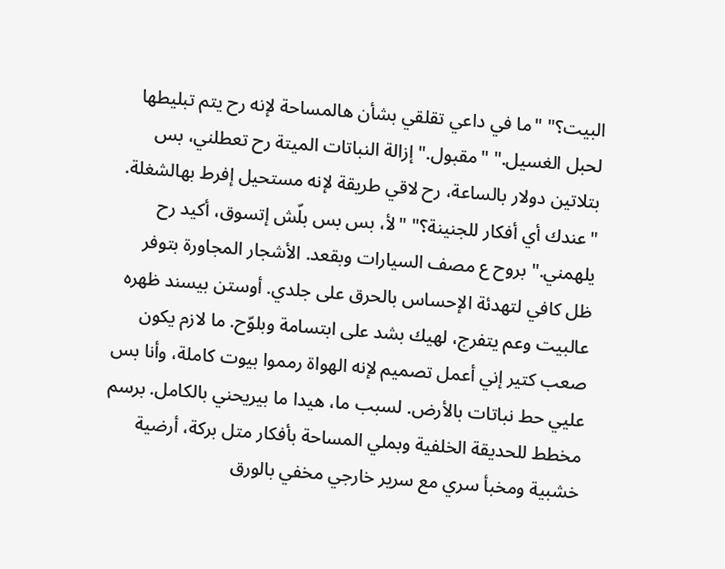البيت؟" "ما في داعي تقلقي بشأن هالمساحة لإنه رح يتم تبليطها لحبل الغسيل." "مقبول." إزالة النباتات الميتة رح تعطلني، بس بتلاتين دولار بالساعة، رح لاقي طريقة لإنه مستحيل إفرط بهالشغلة. "عندك أي أفكار للجنينة؟" "لأ، بس بس بلّش إتسوق، أكيد رح يلهمني." بروح ع مصف السيارات وبقعد. الأشجار المجاورة بتوفر ظل كافي لتهدئة الإحساس بالحرق على جلدي. أوستن بيسند ظهره عالبيت وعم يتفرج، لهيك بشد على ابتسامة وبلوّح. ما لازم يكون صعب كتير إني أعمل تصميم لإنه الهواة رمموا بيوت كاملة، وأنا بس عليي حط نباتات بالأرض. لسبب ما، هيدا ما بيريحني بالكامل. برسم مخطط للحديقة الخلفية وبملي المساحة بأفكار متل بركة، أرضية خشبية ومخبأ سري مع سرير خارجي مخفي بالورق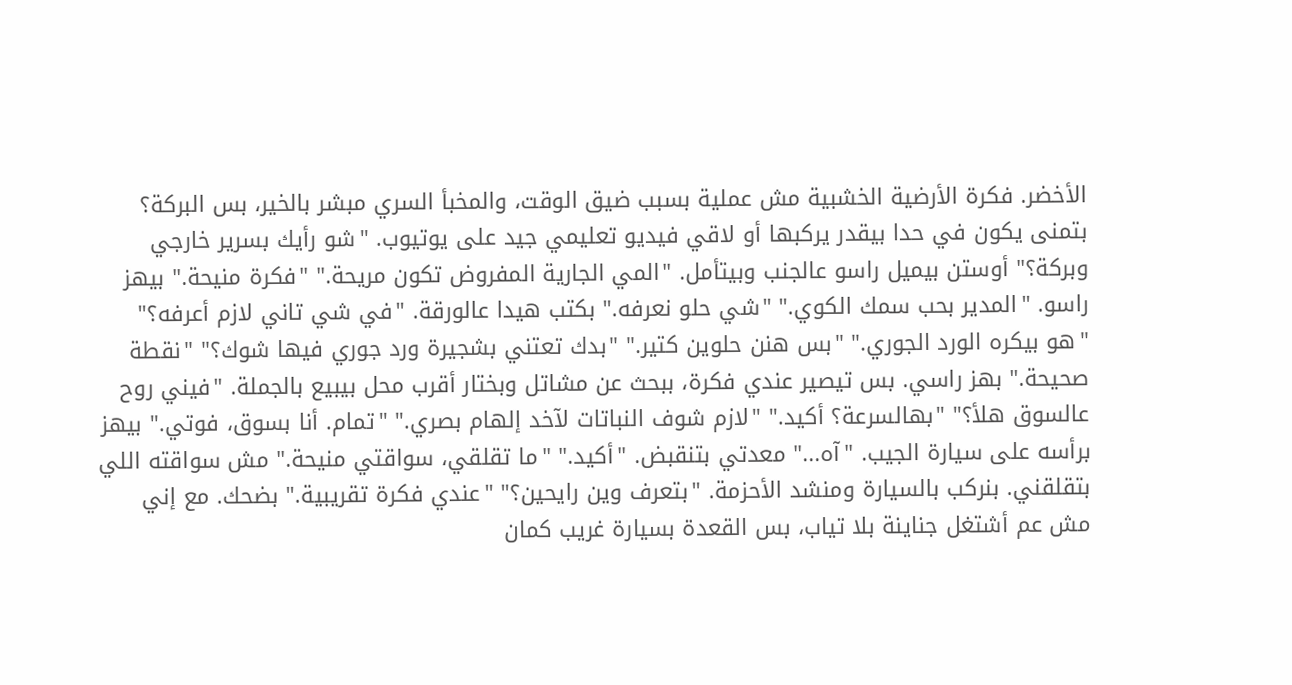الأخضر. فكرة الأرضية الخشبية مش عملية بسبب ضيق الوقت، والمخبأ السري مبشر بالخير، بس البركة؟ بتمنى يكون في حدا بيقدر يركبها أو لاقي فيديو تعليمي جيد على يوتيوب. "شو رأيك بسرير خارجي وبركة؟" أوستن بيميل راسو عالجنب وبيتأمل. "المي الجارية المفروض تكون مريحة." "فكرة منيحة." بيهز راسو. "المدير بحب سمك الكوي." "شي حلو نعرفه." بكتب هيدا عالورقة. "في شي تاني لازم أعرفه؟" "هو بيكره الورد الجوري." "بس هنن حلوين كتير." "بدك تعتني بشجيرة ورد جوري فيها شوك؟" "نقطة صحيحة." بهز راسي. بس تيصير عندي فكرة، ببحث عن مشاتل وبختار أقرب محل بيبيع بالجملة. "فيني روح عالسوق هلأ؟" "بهالسرعة؟ أكيد." "لازم شوف النباتات لآخد إلهام بصري." "تمام. أنا بسوق، فوتي." بيهز برأسه على سيارة الجيب. "آه..." معدتي بتنقبض. "أكيد." "ما تقلقي، سواقتي منيحة." مش سواقته اللي بتقلقني. بنركب بالسيارة ومنشد الأحزمة. "بتعرف وين رايحين؟" "عندي فكرة تقريبية." بضحك. مع إني مش عم أشتغل جناينة بلا تياب، بس القعدة بسيارة غريب كمان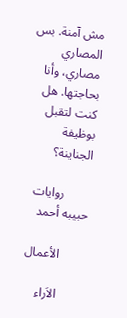مش آمنة. بس المصاري مصاري، وأنا بحاجتها. هل كنت لتقبل بوظيفة الجناينة؟

        روايات حبيبه أحمد

        الأعمال

        الاَراء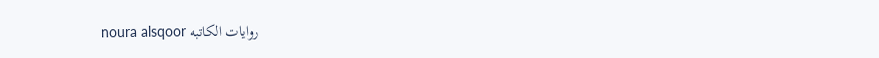روايات الكاتبه noura alsqoor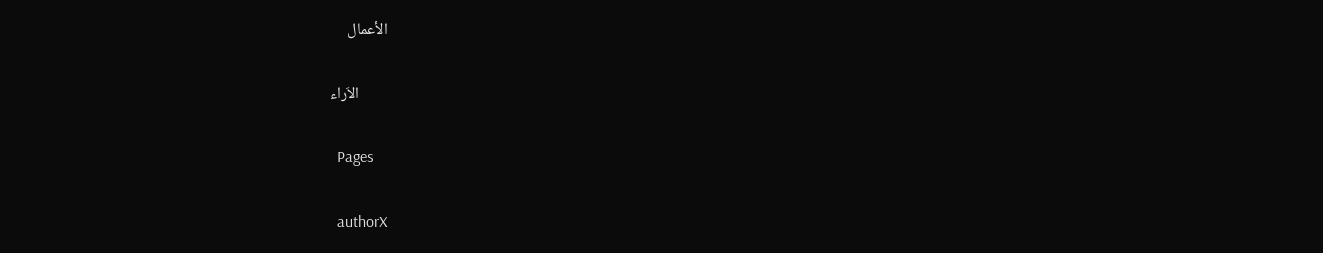الأعمال

        الاَراء

        Pages

        authorX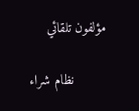مؤلفون تلقائي

        نظام شراء